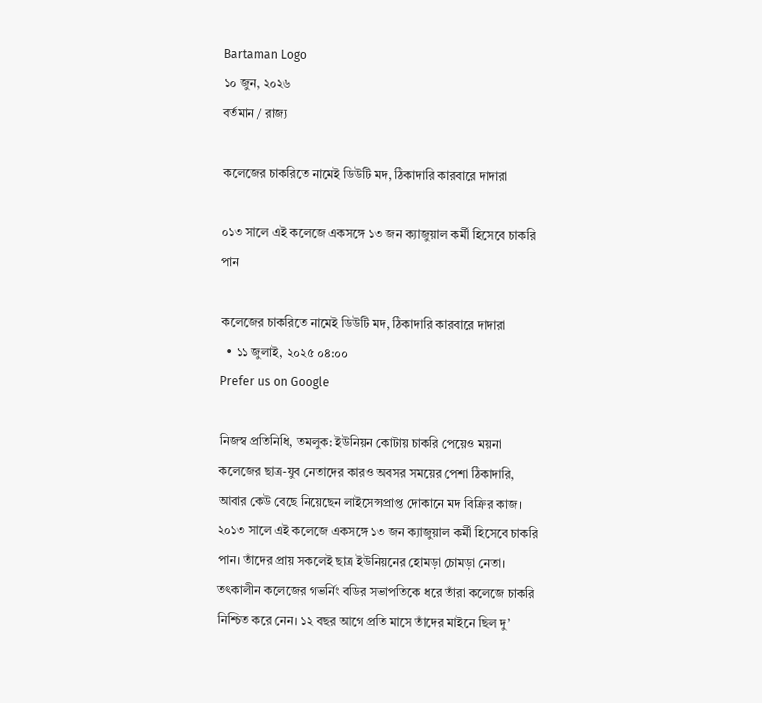Bartaman Logo
১০ জুন, ২০২৬
বর্তমান / রাজ্য

কলেজের চাকরিতে নামেই ডিউটি মদ, ঠিকাদারি কারবারে দাদারা

০১৩ সালে এই কলেজে একসঙ্গে ১৩ জন ক্যাজুয়াল কর্মী হিসেবে চাকরি পান

কলেজের চাকরিতে নামেই ডিউটি মদ, ঠিকাদারি কারবারে দাদারা
  • ১১ জুলাই, ২০২৫ ০৪:০০
Prefer us on Google

নিজস্ব প্রতিনিধি, তমলুক: ইউনিয়ন কোটায় চাকরি পেয়েও ময়না কলেজের ছাত্র-যুব নেতাদের কারও অবসর সময়ের পেশা ঠিকাদারি, আবার কেউ বেছে নিয়েছেন লাইসেন্সপ্রাপ্ত দোকানে মদ বিক্রির কাজ। ২০১৩ সালে এই কলেজে একসঙ্গে ১৩ জন ক্যাজুয়াল কর্মী হিসেবে চাকরি পান। তাঁদের প্রায় সকলেই ছাত্র ইউনিয়নের হোমড়া চোমড়া নেতা। তৎকালীন কলেজের গভর্নিং বডির সভাপতিকে ধরে তাঁরা কলেজে চাকরি নিশ্চিত করে নেন। ১২ বছর আগে প্রতি মাসে তাঁদের মাইনে ছিল দু’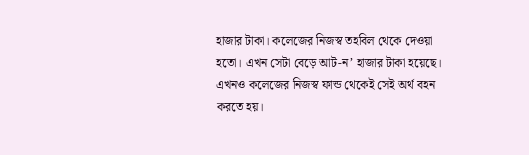হাজার টাকা। কলেজের নিজস্ব তহবিল থেকে দেওয়া হতো। এখন সেটা বেড়ে আট-ন’ হাজার টাকা হয়েছে। এখনও কলেজের নিজস্ব ফান্ড থেকেই সেই অর্থ বহন করতে হয়।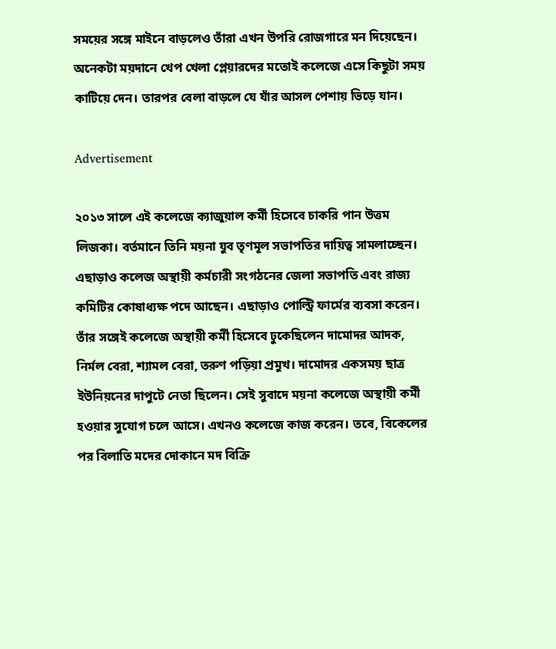সময়ের সঙ্গে মাইনে বাড়লেও তাঁরা এখন উপরি রোজগারে মন দিয়েছেন। অনেকটা ময়দানে খেপ খেলা প্লেয়ারদের মতোই কলেজে এসে কিছুটা সময় কাটিয়ে দেন। তারপর বেলা বাড়লে যে যাঁর আসল পেশায় ভিড়ে যান।

Advertisement

২০১৩ সালে এই কলেজে ক্যাজুয়াল কর্মী হিসেবে চাকরি পান উত্তম লিজকা। বর্তমানে তিনি ময়না যুব তৃণমূল সভাপতির দায়িত্ব সামলাচ্ছেন। এছাড়াও কলেজ অস্থায়ী কর্মচারী সংগঠনের জেলা সভাপতি এবং রাজ্য কমিটির কোষাধ্যক্ষ পদে আছেন। এছাড়াও পোল্ট্রি ফার্মের ব্যবসা করেন। তাঁর সঙ্গেই কলেজে অস্থায়ী কর্মী হিসেবে ঢুকেছিলেন দামোদর আদক, নির্মল বেরা, শ্যামল বেরা, তরুণ পড়িয়া প্রমুখ। দামোদর একসময় ছাত্র ইউনিয়নের দাপুটে নেতা ছিলেন। সেই সুবাদে ময়না কলেজে অস্থায়ী কর্মী হওয়ার সুযোগ চলে আসে। এখনও কলেজে কাজ করেন। তবে, বিকেলের পর বিলাতি মদের দোকানে মদ বিক্রি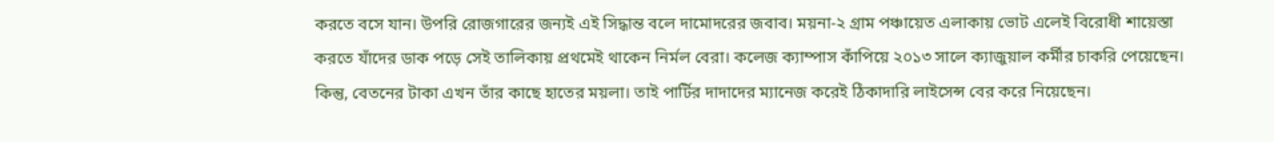করতে বসে যান। উপরি রোজগারের জন্যই এই সিদ্ধান্ত বলে দামোদরের জবাব। ময়না-২ গ্রাম পঞ্চায়েত এলাকায় ভোট এলেই বিরোধী শায়েস্তা করতে যাঁদের ডাক পড়ে সেই তালিকায় প্রথমেই থাকেন নির্মল বেরা। কলেজ ক্যাম্পাস কাঁপিয়ে ২০১৩ সালে ক্যাজুয়াল কর্মীর চাকরি পেয়েছেন। কিন্তু, বেতনের টাকা এখন তাঁর কাছে হাতের ময়লা। তাই পার্টির দাদাদের ম্যানেজ করেই ঠিকাদারি লাইসেন্স বের করে নিয়েছেন।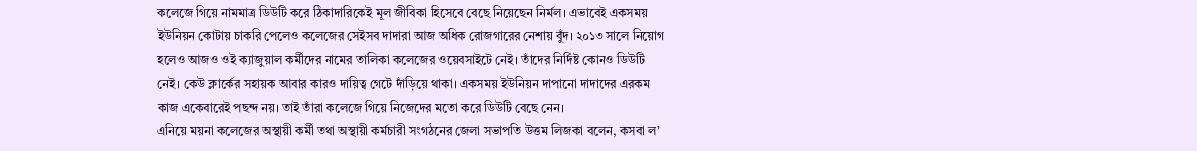কলেজে গিয়ে নামমাত্র ডিউটি করে ঠিকাদারিকেই মূল জীবিকা হিসেবে বেছে নিয়েছেন নির্মল। এভাবেই একসময় ইউনিয়ন কোটায় চাকরি পেলেও কলেজের সেইসব দাদারা আজ অধিক রোজগারের নেশায় বুঁদ। ২০১৩ সালে নিয়োগ হলেও আজও ওই ক্যাজুয়াল কর্মীদের নামের তালিকা কলেজের ওয়েবসাইটে নেই। তাঁদের নির্দিষ্ট কোনও ডিউটি নেই। কেউ ক্লার্কের সহায়ক আবার কারও দায়িত্ব গেটে দাঁড়িয়ে থাকা। একসময় ইউনিয়ন দাপানো দাদাদের এরকম কাজ একেবারেই পছন্দ নয়। তাই তাঁরা কলেজে গিয়ে নিজেদের মতো করে ডিউটি বেছে নেন।
এনিয়ে ময়না কলেজের অস্থায়ী কর্মী তথা অস্থায়ী কর্মচারী সংগঠনের জেলা সভাপতি উত্তম লিজকা বলেন, কসবা ল’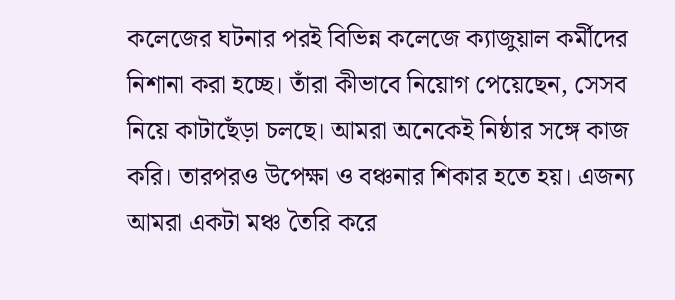কলেজের ঘটনার পরই বিভিন্ন কলেজে ক্যাজুয়াল কর্মীদের নিশানা করা হচ্ছে। তাঁরা কীভাবে নিয়োগ পেয়েছেন, সেসব নিয়ে কাটাছেঁড়া চলছে। আমরা অনেকেই নিষ্ঠার সঙ্গে কাজ করি। তারপরও উপেক্ষা ও বঞ্চনার শিকার হতে হয়। এজন্য আমরা একটা মঞ্চ তৈরি করে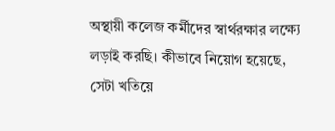অস্থায়ী কলেজ কর্মীদের স্বার্থরক্ষার লক্ষ্যে লড়াই করছি। কীভাবে নিয়োগ হয়েছে, সেটা খতিয়ে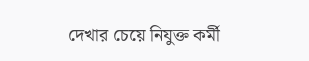দেখার চেয়ে নিযুক্ত কর্মী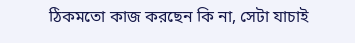ঠিকমতো কাজ করছেন কি না, সেটা যাচাই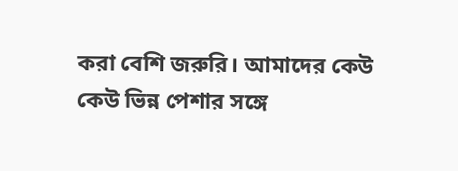করা বেশি জরুরি। আমাদের কেউ কেউ ভিন্ন পেশার সঙ্গে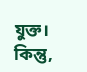যুক্ত। কিন্তু,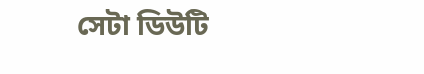সেটা ডিউটি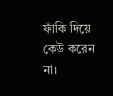ফাঁকি দিয়ে কেউ করেন না।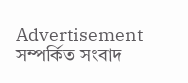Advertisement
সম্পর্কিত সংবাদ